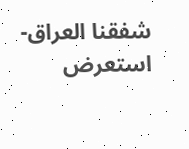شفقنا العراق-استعرض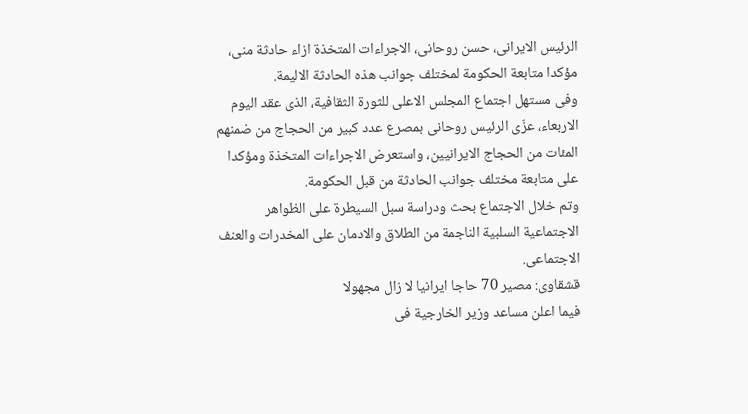الرئیس الایرانی، حسن روحانی، الاجراءات المتخذة ازاء حادثة منی، مؤکدا متابعة الحکومة لمختلف جوانب هذه الحادثة الالیمة.
وفی مستهل اجتماع المجلس الاعلی للثورة الثقافیة، الذی عقد الیوم الاربعاء، عزّی الرئیس روحانی بمصرع عدد کبیر من الحجاج من ضمنهم المئات من الحجاج الایرانیین، واستعرض الاجراءات المتخذة ومؤکدا علی متابعة مختلف جوانب الحادثة من قبل الحکومة.
وتم خلال الاجتماع بحث ودراسة سبل السیطرة علی الظواهر الاجتماعیة السلبیة الناجمة من الطلاق والادمان علی المخدرات والعنف الاجتماعی.
قشقاوی: مصیر 70 حاجا ایرانیا لا زال مجهولا
فیما اعلن مساعد وزیر الخارجیة فی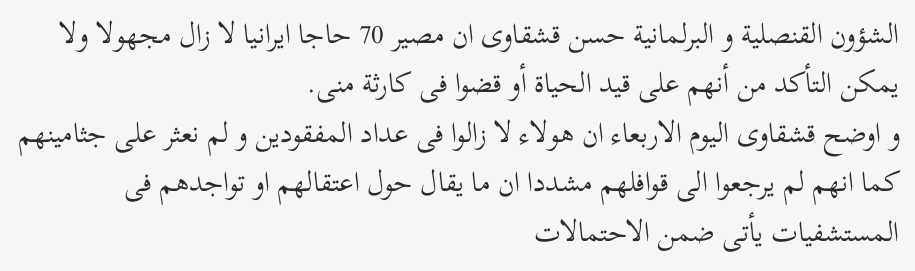الشؤون القنصلیة و البرلمانیة حسن قشقاوی ان مصیر 70 حاجا ایرانیا لا زال مجهولا ولا یمکن التأکد من أنهم علی قید الحیاة أو قضوا فی کارثة منی.
و اوضح قشقاوی الیوم الاربعاء ان هولاء لا زالوا فی عداد المفقودین و لم نعثر علی جثامینهم کما انهم لم یرجعوا الی قوافلهم مشددا ان ما یقال حول اعتقالهم او تواجدهم فی المستشفیات یأتی ضمن الاحتمالات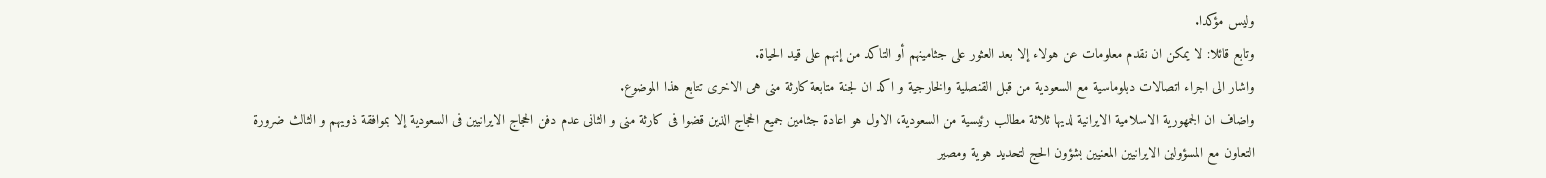ولیس مؤکدا.
وتابع قائلا: لا یمکن ان نقدم معلومات عن هولاء إلا بعد العثور علی جثامینهم أو التاکد من إنهم علی قید الحیاة.
واشار الی اجراء اتصالات دبلوماسیة مع السعودیة من قبل القنصلیة والخارجیة و اکد ان لجنة متابعة کارثة منی هی الاخری تتابع هذا الموضوع.
واضاف ان الجمهوریة الاسلامیة الایرانیة لدیها ثلاثة مطالب رئیسیة من السعودیة، الاول هو اعادة جثامین جمیع الحجاج الذین قضوا فی کارثة منی و الثانی عدم دفن الحجاج الایرانیین فی السعودیة إلا بموافقة ذویهم و الثالث ضرورة التعاون مع المسؤولین الایرانیین المعنیین بشؤون الحج لتحدید هویة ومصیر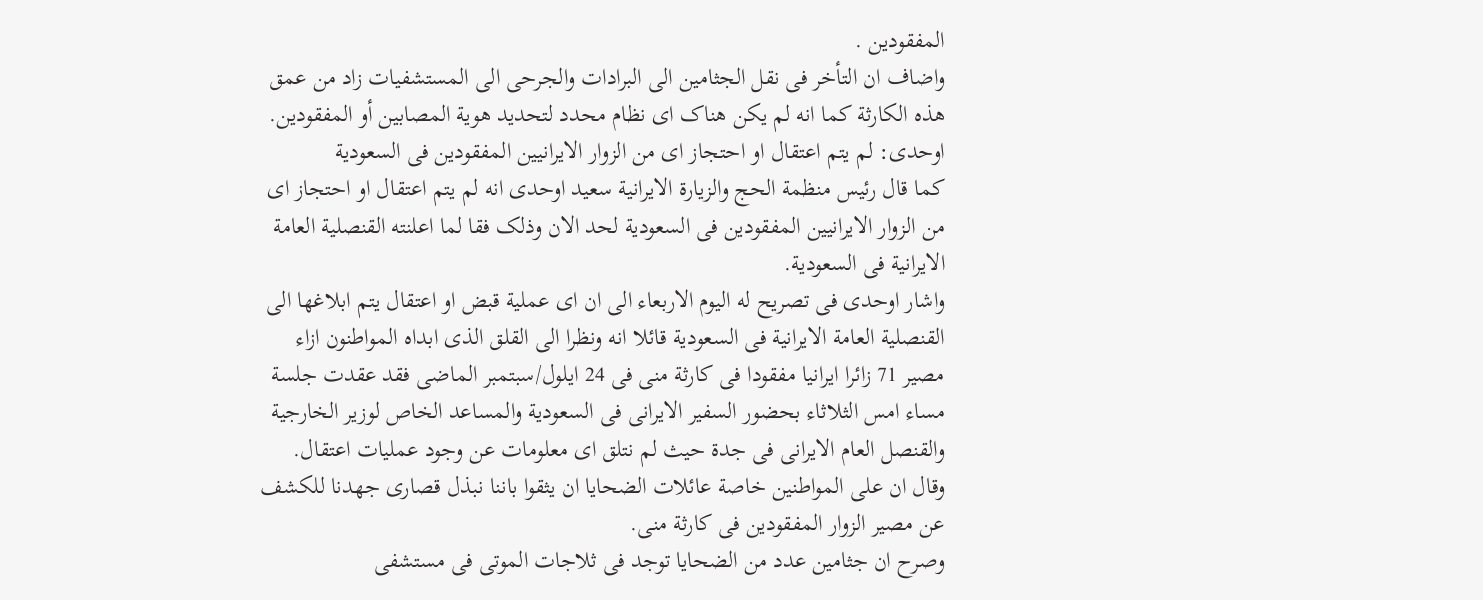المفقودین .
واضاف ان التأخر فی نقل الجثامین الی البرادات والجرحی الی المستشفیات زاد من عمق هذه الکارثة کما انه لم یکن هناک ای نظام محدد لتحدید هویة المصابین أو المفقودین.
اوحدی: لم یتم اعتقال او احتجاز ای من الزوار الایرانیین المفقودین فی السعودیة
کما قال رئیس منظمة الحج والزیارة الایرانیة سعید اوحدی انه لم یتم اعتقال او احتجاز ای من الزوار الایرانیین المفقودین فی السعودیة لحد الان وذلک فقا لما اعلنته القنصلیة العامة الایرانیة فی السعودیة.
واشار اوحدی فی تصریح له الیوم الاربعاء الی ان ای عملیة قبض او اعتقال یتم ابلاغها الی القنصلیة العامة الایرانیة فی السعودیة قائلا انه ونظرا الی القلق الذی ابداه المواطنون ازاء مصیر 71 زائرا ایرانیا مفقودا فی کارثة منی فی 24 ایلول/سبتمبر الماضی فقد عقدت جلسة مساء امس الثلاثاء بحضور السفیر الایرانی فی السعودیة والمساعد الخاص لوزیر الخارجیة والقنصل العام الایرانی فی جدة حیث لم نتلق ای معلومات عن وجود عملیات اعتقال.
وقال ان علی المواطنین خاصة عائلات الضحایا ان یثقوا باننا نبذل قصاری جهدنا للکشف عن مصیر الزوار المفقودین فی کارثة منی.
وصرح ان جثامین عدد من الضحایا توجد فی ثلاجات الموتی فی مستشفی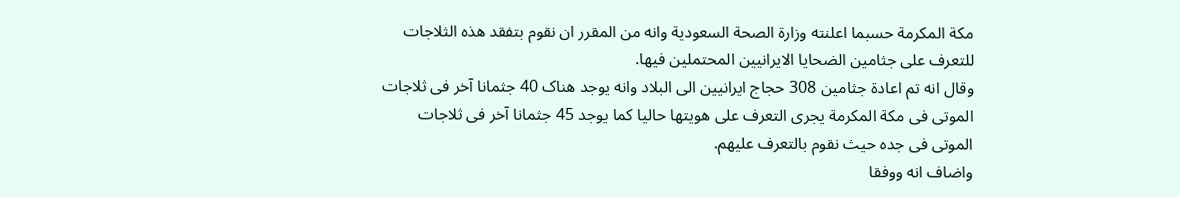مکة المکرمة حسبما اعلنته وزارة الصحة السعودیة وانه من المقرر ان نقوم بتفقد هذه الثلاجات للتعرف علی جثامین الضحایا الایرانیین المحتملین فیها.
وقال انه تم اعادة جثامین 308 حجاج ایرانیین الی البلاد وانه یوجد هناک 40 جثمانا آخر فی ثلاجات الموتی فی مکة المکرمة یجری التعرف علی هویتها حالیا کما یوجد 45 جثمانا آخر فی ثلاجات الموتی فی جده حیث نقوم بالتعرف علیهم.
واضاف انه ووفقا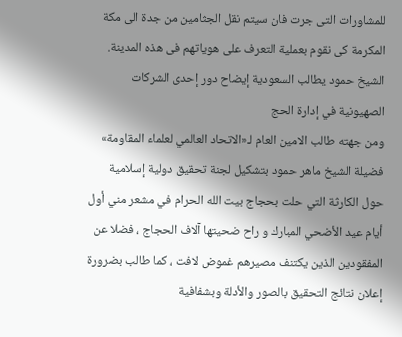للمشاورات التی جرت فان سیتم نقل الجثامین من جدة الی مکة المکرمة کی نقوم بعملیة التعرف علی هویاتهم فی هذه المدینة.
الشیخ حمود يطالب السعودية إيضاح دور إحدى الشركات الصهيونية في إدارة الحج
ومن جهته طالب الامين العام لـ«الاتحاد العالمي لعلماء المقاومة» فضيلة الشيخ ماهر حمود بتشكيل لجنة تحقيق دولية إسلامية حول الكارثة التي حلت بحجاج بيت الله الحرام في مشعر مني أول أيام عيد الأضحي المبارك و راح ضحيتها آلاف الحجاج ، فضلا عن المفقودين الذين يكتنف مصيرهم غموض لافت ، كما طالب بضرورة إعلان نتائج التحقيق بالصور والأدلة وبشفافية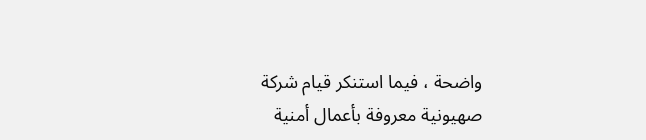واضحة ، فيما استنكر قيام شركة صهيونية معروفة بأعمال أمنية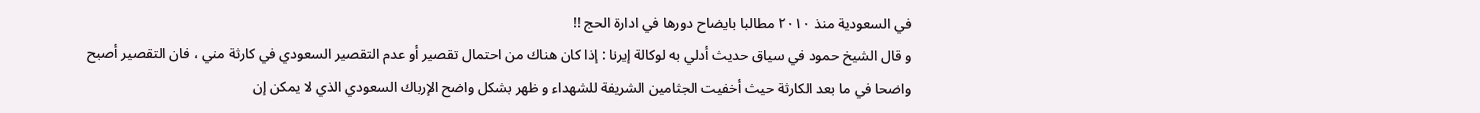في السعودية منذ ۲۰۱۰ مطالبا بايضاح دورها في ادارة الحج !!
و قال الشيخ حمود في سياق حديث أدلي به لوكالة إيرنا : إذا كان هناك من احتمال تقصير أو عدم التقصير السعودي في كارثة مني ، فان التقصير أصبح واضحا في ما بعد الكارثة حيث أخفيت الجثامين الشريفة للشهداء و ظهر بشكل واضح الإرباك السعودي الذي لا يمكن إن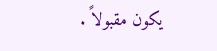يكون مقبولاً .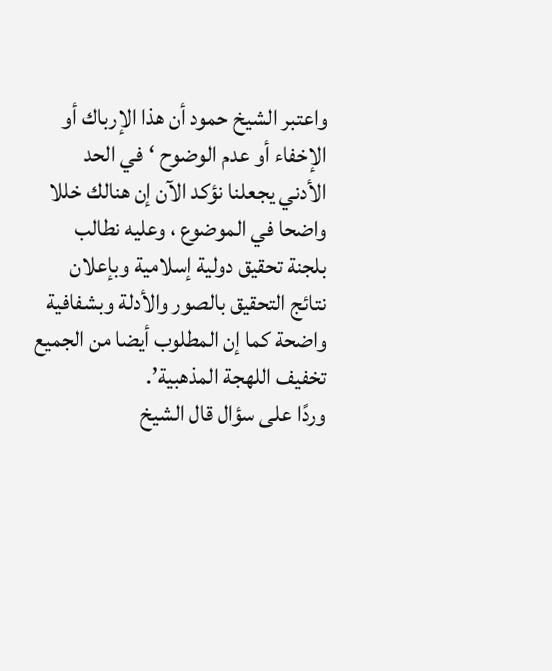واعتبر الشيخ حمود أن هذا الإرباك أو الإخفاء أو عدم الوضوح ‘في الحد الأدني يجعلنا نؤكد الآن إن هنالك خللا واضحا في الموضوع ، وعليه نطالب بلجنة تحقيق دولية إسلامية وبإعلان نتائج التحقيق بالصور والأدلة وبشفافية واضحة كما إن المطلوب أيضا من الجميع تخفيف اللهجة المذهبية’.
وردًا على سؤال قال الشيخ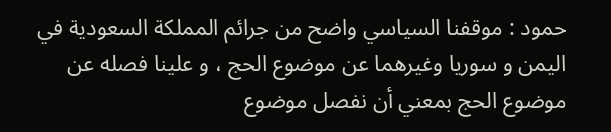حمود : موقفنا السياسي واضح من جرائم المملكة السعودية في اليمن و سوريا وغيرهما عن موضوع الحج ، و علينا فصله عن موضوع الحج بمعني أن نفصل موضوع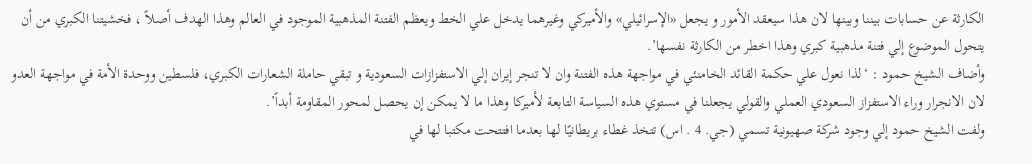الكارثة عن حسابات بيننا وبينها لان هذا سيعقد الأمور و يجعل «الإسرائيلي» والأميركي وغيرهما يدخل علي الخط ويعظم الفتنة المذهبية الموجود في العالم وهذا الهدف أصلاً ، فخشيتنا الكبري من أن يتحول الموضوع إلي فتنة مذهبية كبري وهذا اخطر من الكارثة نفسها’.
وأضاف الشيخ حمود : ‘لذا نعول علي حكمة القائد الخامنئي في مواجهة هذه الفتنة وان لا تنجر إيران إلي الاستفزازات السعودية و تبقي حاملة الشعارات الكبري، فلسطين ووحدة الأمة في مواجهة العدو لان الانجرار وراء الاستفزاز السعودي العملي والقولي يجعلنا في مستوي هذه السياسة التابعة لأميركا وهذا ما لا يمكن إن يحصل لمحور المقاومة أبداً’.
ولفت الشيخ حمود إلي وجود شركة صهيونية تسمي (جي. 4 . اس) تتخذ غطاء بريطانيًا لها بعدما افتتحت مكتبا لها في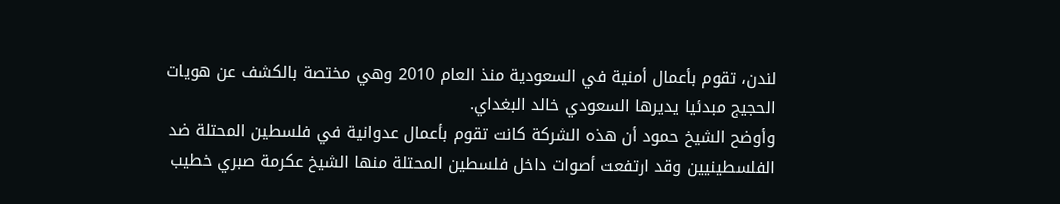لندن، تقوم بأعمال أمنية في السعودية منذ العام 2010 وهي مختصة بالكشف عن هويات الحجيج مبدئيا يديرها السعودي خالد البغداي.
وأوضح الشيخ حمود أن هذه الشركة كانت تقوم بأعمال عدوانية في فلسطين المحتلة ضد الفلسطينيين وقد ارتفعت أصوات داخل فلسطين المحتلة منها الشيخ عكرمة صبري خطيب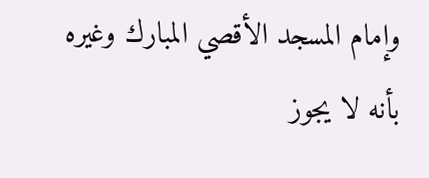وإمام المسجد الأقصي المبارك وغيره بأنه لا يجوز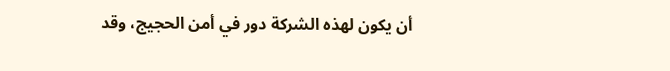أن يكون لهذه الشركة دور في أمن الحجيج، وقد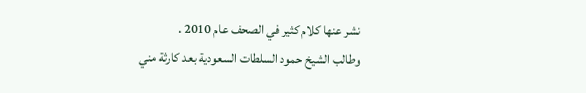نشر عنها كلام كثير في الصحف عام 2010 .
وطالب الشيخ حمود السلطات السعودية بعد كارثة مني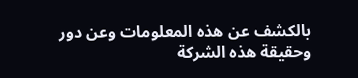بالكشف عن هذه المعلومات وعن دور وحقيقة هذه الشركة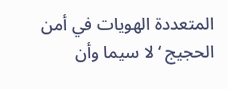المتعددة الهويات في أمن الحجيج ‘لا سيما وأن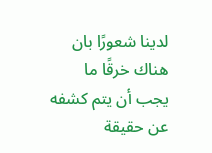لدينا شعورًا بان هناك خرقًا ما يجب أن يتم كشفه عن حقيقة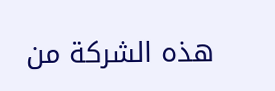هذه الشركة من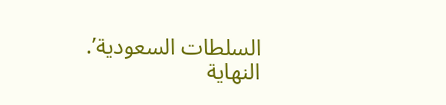السلطات السعودية’.
النهایة